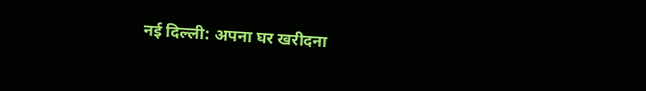नई दिल्ली: अपना घर खरीदना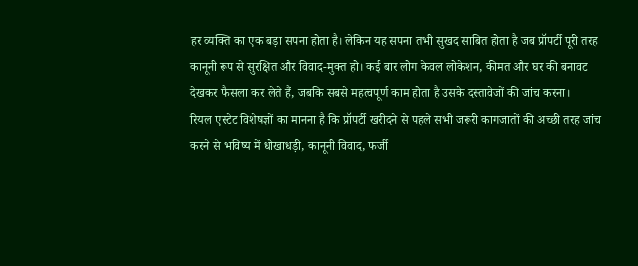हर व्यक्ति का एक बड़ा सपना होता है। लेकिन यह सपना तभी सुखद साबित होता है जब प्रॉपर्टी पूरी तरह कानूनी रूप से सुरक्षित और विवाद-मुक्त हो। कई बार लोग केवल लोकेशन, कीमत और घर की बनावट देखकर फैसला कर लेते हैं, जबकि सबसे महत्वपूर्ण काम होता है उसके दस्तावेजों की जांच करना।
रियल एस्टेट विशेषज्ञों का मानना है कि प्रॉपर्टी खरीदने से पहले सभी जरूरी कागजातों की अच्छी तरह जांच करने से भविष्य में धोखाधड़ी, कानूनी विवाद, फर्जी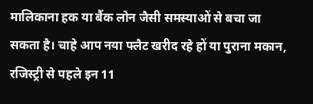मालिकाना हक या बैंक लोन जैसी समस्याओं से बचा जा सकता है। चाहे आप नया फ्लैट खरीद रहे हों या पुराना मकान, रजिस्ट्री से पहले इन 11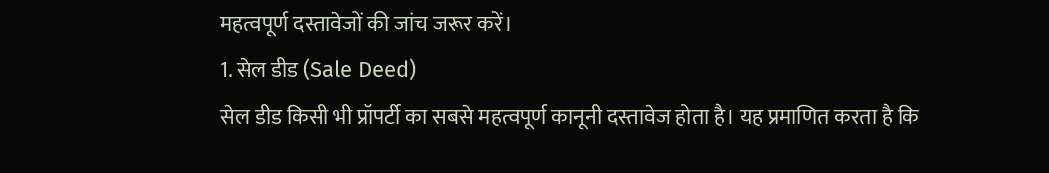महत्वपूर्ण दस्तावेजों की जांच जरूर करें।
1. सेल डीड (Sale Deed)
सेल डीड किसी भी प्रॉपर्टी का सबसे महत्वपूर्ण कानूनी दस्तावेज होता है। यह प्रमाणित करता है कि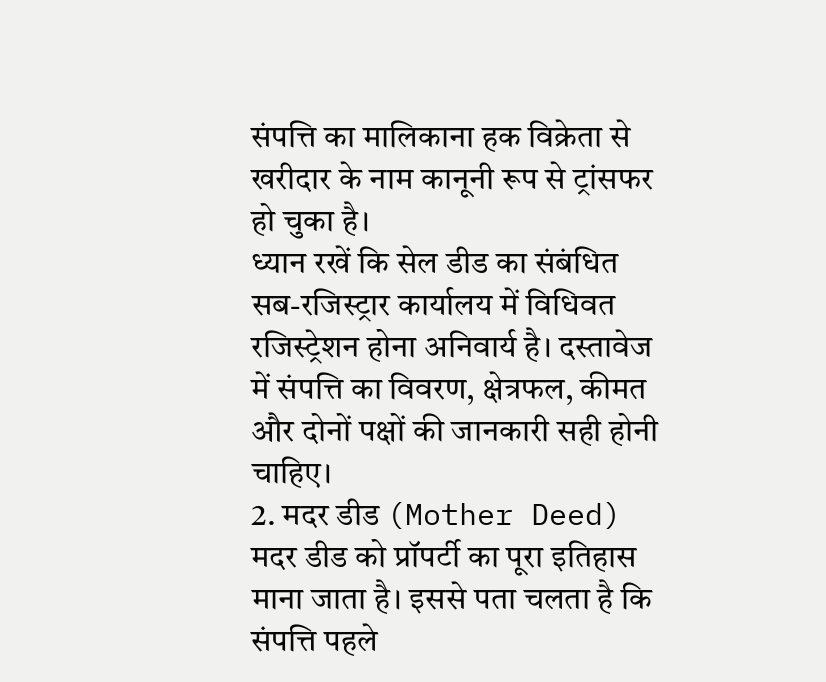संपत्ति का मालिकाना हक विक्रेता से खरीदार के नाम कानूनी रूप से ट्रांसफर हो चुका है।
ध्यान रखें कि सेल डीड का संबंधित सब-रजिस्ट्रार कार्यालय में विधिवत रजिस्ट्रेशन होना अनिवार्य है। दस्तावेज में संपत्ति का विवरण, क्षेत्रफल, कीमत और दोनों पक्षों की जानकारी सही होनी चाहिए।
2. मदर डीड (Mother Deed)
मदर डीड को प्रॉपर्टी का पूरा इतिहास माना जाता है। इससे पता चलता है कि संपत्ति पहले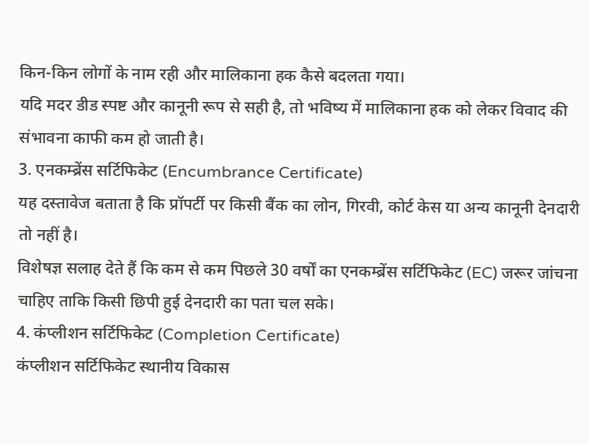किन-किन लोगों के नाम रही और मालिकाना हक कैसे बदलता गया।
यदि मदर डीड स्पष्ट और कानूनी रूप से सही है, तो भविष्य में मालिकाना हक को लेकर विवाद की संभावना काफी कम हो जाती है।
3. एनकम्ब्रेंस सर्टिफिकेट (Encumbrance Certificate)
यह दस्तावेज बताता है कि प्रॉपर्टी पर किसी बैंक का लोन, गिरवी, कोर्ट केस या अन्य कानूनी देनदारी तो नहीं है।
विशेषज्ञ सलाह देते हैं कि कम से कम पिछले 30 वर्षों का एनकम्ब्रेंस सर्टिफिकेट (EC) जरूर जांचना चाहिए ताकि किसी छिपी हुई देनदारी का पता चल सके।
4. कंप्लीशन सर्टिफिकेट (Completion Certificate)
कंप्लीशन सर्टिफिकेट स्थानीय विकास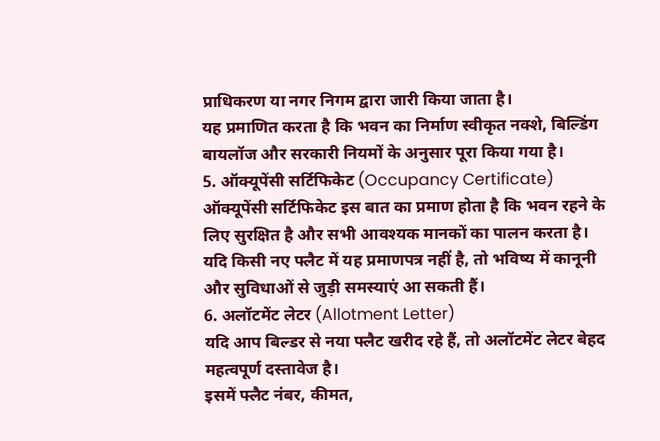प्राधिकरण या नगर निगम द्वारा जारी किया जाता है।
यह प्रमाणित करता है कि भवन का निर्माण स्वीकृत नक्शे, बिल्डिंग बायलॉज और सरकारी नियमों के अनुसार पूरा किया गया है।
5. ऑक्यूपेंसी सर्टिफिकेट (Occupancy Certificate)
ऑक्यूपेंसी सर्टिफिकेट इस बात का प्रमाण होता है कि भवन रहने के लिए सुरक्षित है और सभी आवश्यक मानकों का पालन करता है।
यदि किसी नए फ्लैट में यह प्रमाणपत्र नहीं है, तो भविष्य में कानूनी और सुविधाओं से जुड़ी समस्याएं आ सकती हैं।
6. अलॉटमेंट लेटर (Allotment Letter)
यदि आप बिल्डर से नया फ्लैट खरीद रहे हैं, तो अलॉटमेंट लेटर बेहद महत्वपूर्ण दस्तावेज है।
इसमें फ्लैट नंबर, कीमत,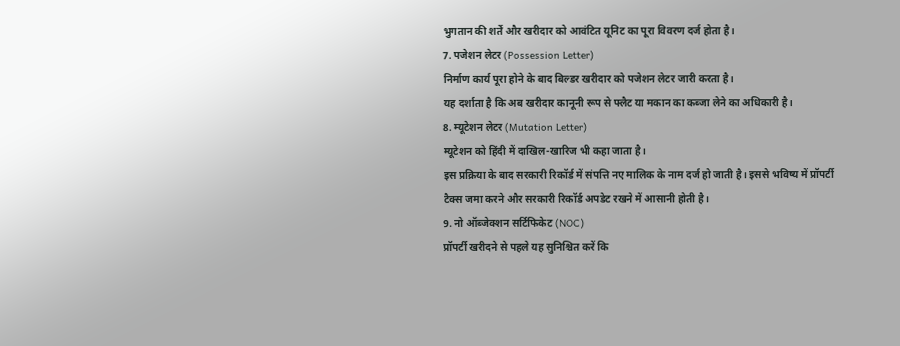भुगतान की शर्तें और खरीदार को आवंटित यूनिट का पूरा विवरण दर्ज होता है।
7. पजेशन लेटर (Possession Letter)
निर्माण कार्य पूरा होने के बाद बिल्डर खरीदार को पजेशन लेटर जारी करता है।
यह दर्शाता है कि अब खरीदार कानूनी रूप से फ्लैट या मकान का कब्जा लेने का अधिकारी है।
8. म्यूटेशन लेटर (Mutation Letter)
म्यूटेशन को हिंदी में दाखिल-खारिज भी कहा जाता है।
इस प्रक्रिया के बाद सरकारी रिकॉर्ड में संपत्ति नए मालिक के नाम दर्ज हो जाती है। इससे भविष्य में प्रॉपर्टी टैक्स जमा करने और सरकारी रिकॉर्ड अपडेट रखने में आसानी होती है।
9. नो ऑब्जेक्शन सर्टिफिकेट (NOC)
प्रॉपर्टी खरीदने से पहले यह सुनिश्चित करें कि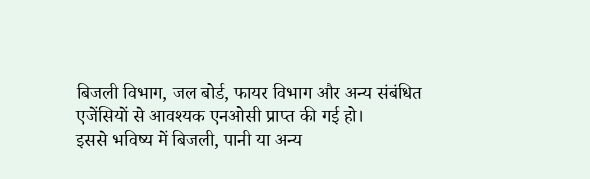बिजली विभाग, जल बोर्ड, फायर विभाग और अन्य संबंधित एजेंसियों से आवश्यक एनओसी प्राप्त की गई हो।
इससे भविष्य में बिजली, पानी या अन्य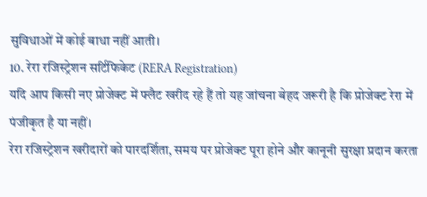सुविधाओं में कोई बाधा नहीं आती।
10. रेरा रजिस्ट्रेशन सर्टिफिकेट (RERA Registration)
यदि आप किसी नए प्रोजेक्ट में फ्लैट खरीद रहे हैं तो यह जांचना बेहद जरूरी है कि प्रोजेक्ट रेरा में पंजीकृत है या नहीं।
रेरा रजिस्ट्रेशन खरीदारों को पारदर्शिता, समय पर प्रोजेक्ट पूरा होने और कानूनी सुरक्षा प्रदान करता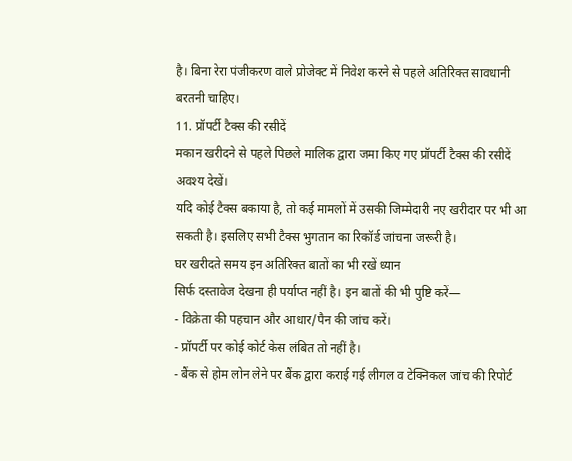है। बिना रेरा पंजीकरण वाले प्रोजेक्ट में निवेश करने से पहले अतिरिक्त सावधानी बरतनी चाहिए।
11. प्रॉपर्टी टैक्स की रसीदें
मकान खरीदने से पहले पिछले मालिक द्वारा जमा किए गए प्रॉपर्टी टैक्स की रसीदें अवश्य देखें।
यदि कोई टैक्स बकाया है, तो कई मामलों में उसकी जिम्मेदारी नए खरीदार पर भी आ सकती है। इसलिए सभी टैक्स भुगतान का रिकॉर्ड जांचना जरूरी है।
घर खरीदते समय इन अतिरिक्त बातों का भी रखें ध्यान
सिर्फ दस्तावेज देखना ही पर्याप्त नहीं है। इन बातों की भी पुष्टि करें—
- विक्रेता की पहचान और आधार/पैन की जांच करें।
- प्रॉपर्टी पर कोई कोर्ट केस लंबित तो नहीं है।
- बैंक से होम लोन लेने पर बैंक द्वारा कराई गई लीगल व टेक्निकल जांच की रिपोर्ट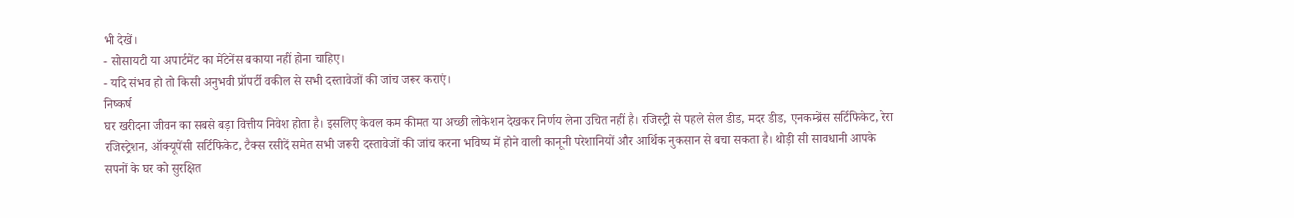भी देखें।
- सोसायटी या अपार्टमेंट का मेंटेनेंस बकाया नहीं होना चाहिए।
- यदि संभव हो तो किसी अनुभवी प्रॉपर्टी वकील से सभी दस्तावेजों की जांच जरूर कराएं।
निष्कर्ष
घर खरीदना जीवन का सबसे बड़ा वित्तीय निवेश होता है। इसलिए केवल कम कीमत या अच्छी लोकेशन देखकर निर्णय लेना उचित नहीं है। रजिस्ट्री से पहले सेल डीड, मदर डीड, एनकम्ब्रेंस सर्टिफिकेट, रेरा रजिस्ट्रेशन, ऑक्यूपेंसी सर्टिफिकेट, टैक्स रसीदें समेत सभी जरूरी दस्तावेजों की जांच करना भविष्य में होने वाली कानूनी परेशानियों और आर्थिक नुकसान से बचा सकता है। थोड़ी सी सावधानी आपके सपनों के घर को सुरक्षित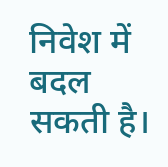निवेश में बदल सकती है।